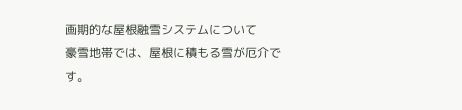画期的な屋根融雪システムについて
豪雪地帯では、屋根に積もる雪が厄介です。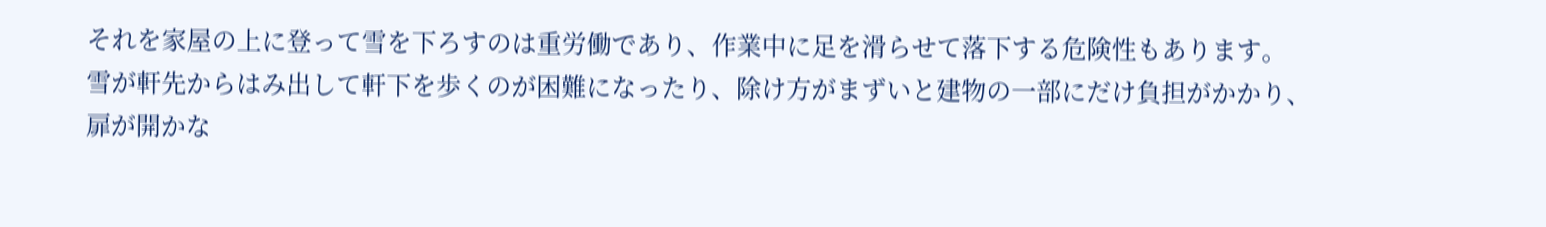それを家屋の上に登って雪を下ろすのは重労働であり、作業中に足を滑らせて落下する危険性もあります。
雪が軒先からはみ出して軒下を歩くのが困難になったり、除け方がまずいと建物の一部にだけ負担がかかり、扉が開かな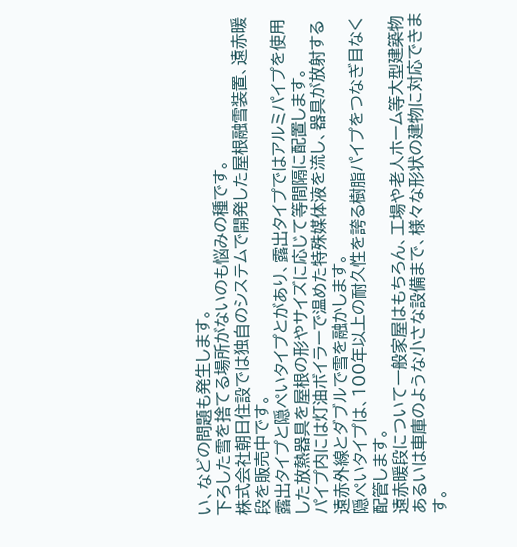い、などの問題も発生します。
下ろした雪を捨てる場所がないのも悩みの種です。
株式会社朝日住設では独自のシステムで開発した屋根融雪装置、遠赤暖段を販売中です。
露出タイプと隠ぺいタイプとがあり、露出タイプではアルミパイプを使用した放熱器具を屋根の形やサイズに応じて等間隔に配置します。
パイプ内には灯油ボイラーで温めた特殊媒体液を流し、器具が放射する遠赤外線とダブルで雪を融かします。
隠ぺいタイプは、100年以上の耐久性を誇る樹脂パイプをつなぎ目なく配管します。
遠赤暖段について一般家屋はもちろん、工場や老人ホーム等大型建築物あるいは車庫のような小さな設備まで、様々な形状の建物に対応できます。